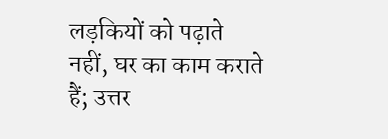लड़कियों को पढ़ाते नहीं, घर का काम कराते हैं; उत्तर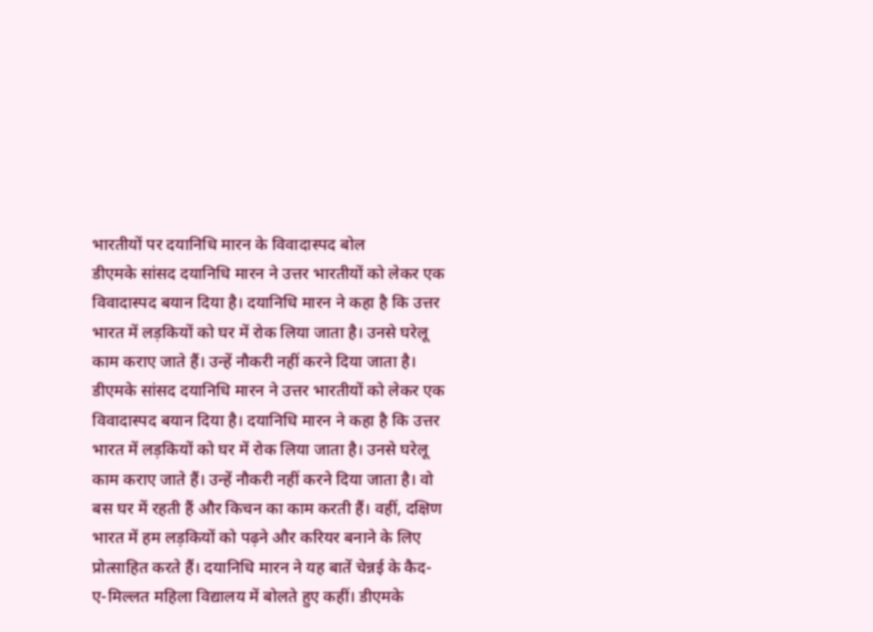भारतीयों पर दयानिधि मारन के विवादास्पद बोल
डीएमके सांसद दयानिधि मारन ने उत्तर भारतीयों को लेकर एक विवादास्पद बयान दिया है। दयानिधि मारन ने कहा है कि उत्तर भारत में लड़कियों को घर में रोक लिया जाता है। उनसे घरेलू काम कराए जाते हैं। उन्हें नौकरी नहीं करने दिया जाता है।
डीएमके सांसद दयानिधि मारन ने उत्तर भारतीयों को लेकर एक विवादास्पद बयान दिया है। दयानिधि मारन ने कहा है कि उत्तर भारत में लड़कियों को घर में रोक लिया जाता है। उनसे घरेलू काम कराए जाते हैं। उन्हें नौकरी नहीं करने दिया जाता है। वो बस घर में रहती हैं और किचन का काम करती हैं। वहीं, दक्षिण भारत में हम लड़कियों को पढ़ने और करियर बनाने के लिए प्रोत्साहित करते हैं। दयानिधि मारन ने यह बातें चेन्नई के कैद-ए-मिल्लत महिला विद्यालय में बोलते हुए कहीं। डीएमके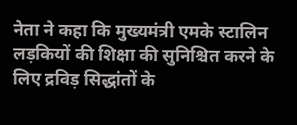नेता ने कहा कि मुख्यमंत्री एमके स्टालिन लड़कियों की शिक्षा की सुनिश्चित करने के लिए द्रविड़ सिद्धांतों के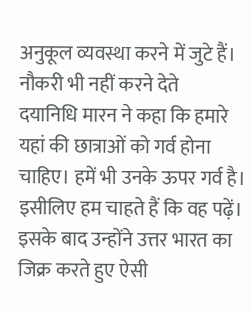अनुकूल व्यवस्था करने में जुटे हैं।
नौकरी भी नहीं करने देते
दयानिधि मारन ने कहा कि हमारे यहां की छात्राओं को गर्व होना चाहिए। हमें भी उनके ऊपर गर्व है। इसीलिए हम चाहते हैं कि वह पढ़ें। इसके बाद उन्होंने उत्तर भारत का जिक्र करते हुए ऐसी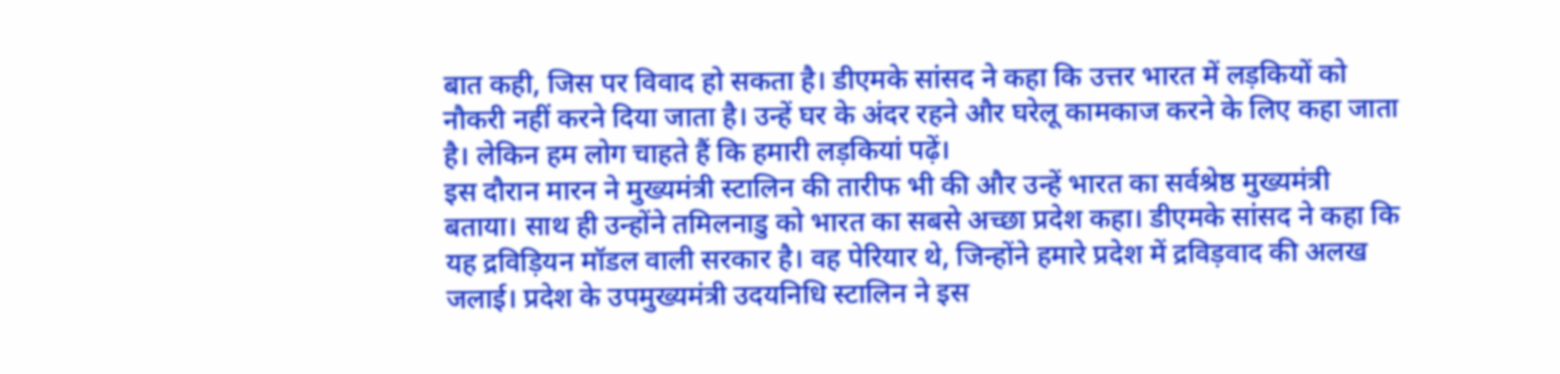बात कही, जिस पर विवाद हो सकता है। डीएमके सांसद ने कहा कि उत्तर भारत में लड़कियों को नौकरी नहीं करने दिया जाता है। उन्हें घर के अंदर रहने और घरेलू कामकाज करने के लिए कहा जाता है। लेकिन हम लोग चाहते हैं कि हमारी लड़कियां पढ़ें।
इस दौरान मारन ने मुख्यमंत्री स्टालिन की तारीफ भी की और उन्हें भारत का सर्वश्रेष्ठ मुख्यमंत्री बताया। साथ ही उन्होंने तमिलनाडु को भारत का सबसे अच्छा प्रदेश कहा। डीएमके सांसद ने कहा कि यह द्रविड़ियन मॉडल वाली सरकार है। वह पेरियार थे, जिन्होंने हमारे प्रदेश में द्रविड़वाद की अलख जलाई। प्रदेश के उपमुख्यमंत्री उदयनिधि स्टालिन ने इस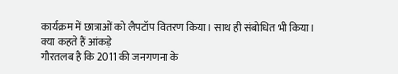कार्यक्रम में छात्राओं को लैपटॉप वितरण किया। साथ ही संबोधित भी किया।
क्या कहते हैं आंकड़े
गौरतलब है कि 2011 की जनगणना के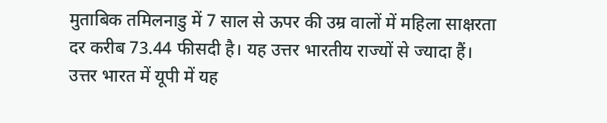मुताबिक तमिलनाडु में 7 साल से ऊपर की उम्र वालों में महिला साक्षरता दर करीब 73.44 फीसदी है। यह उत्तर भारतीय राज्यों से ज्यादा हैं। उत्तर भारत में यूपी में यह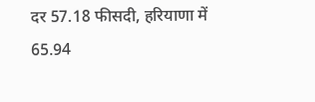दर 57.18 फीसदी, हरियाणा में 65.94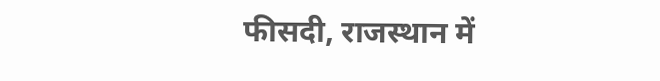फीसदी, राजस्थान में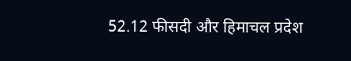52.12 फीसदी और हिमाचल प्रदेश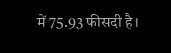में 75.93 फीसदी है।